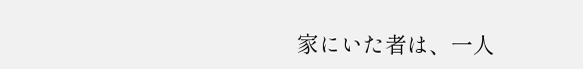家にいた者は、一人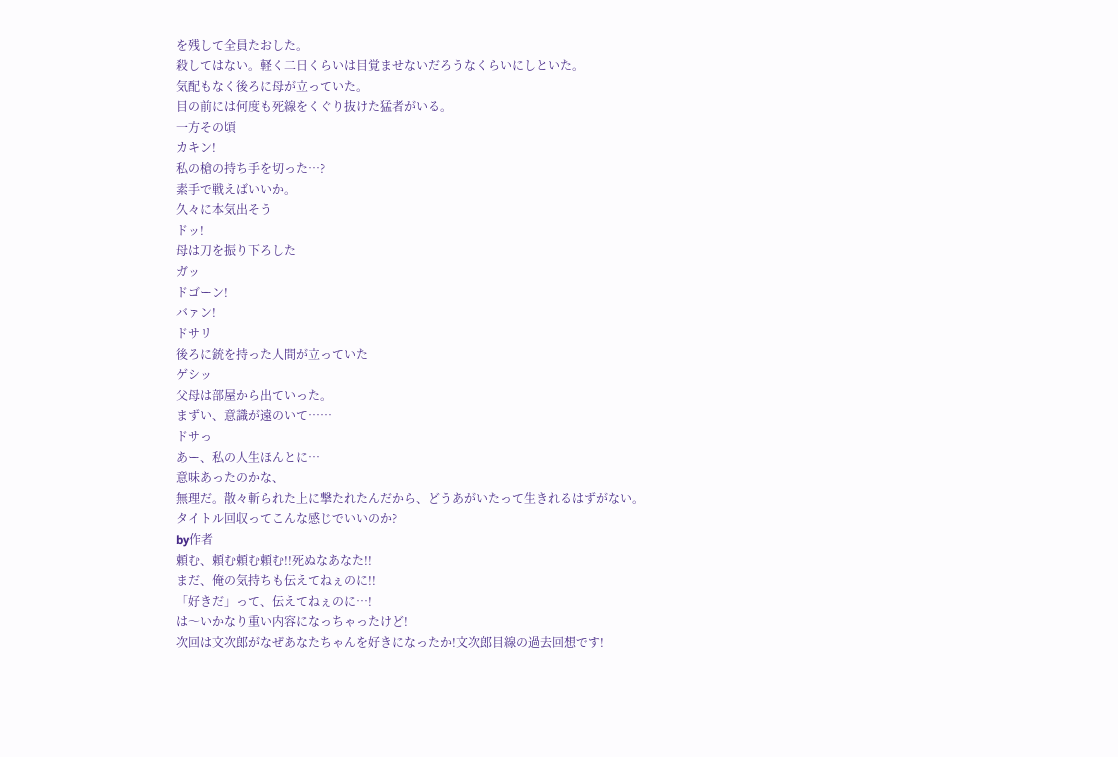を残して全員たおした。
殺してはない。軽く二日くらいは目覚ませないだろうなくらいにしといた。
気配もなく後ろに母が立っていた。
目の前には何度も死線をくぐり抜けた猛者がいる。
一方その頃
カキン!
私の槍の持ち手を切った…?
素手で戦えばいいか。
久々に本気出そう
ドッ!
母は刀を振り下ろした
ガッ
ドゴーン!
バァン!
ドサリ
後ろに銃を持った人間が立っていた
ゲシッ
父母は部屋から出ていった。
まずい、意識が遠のいて……
ドサっ
あー、私の人生ほんとに…
意味あったのかな、
無理だ。散々斬られた上に撃たれたんだから、どうあがいたって生きれるはずがない。
タイトル回収ってこんな感じでいいのか?
by作者
頼む、頼む頼む頼む!!死ぬなあなた!!
まだ、俺の気持ちも伝えてねぇのに!!
「好きだ」って、伝えてねぇのに…!
は〜いかなり重い内容になっちゃったけど!
次回は文次郎がなぜあなたちゃんを好きになったか!文次郎目線の過去回想です!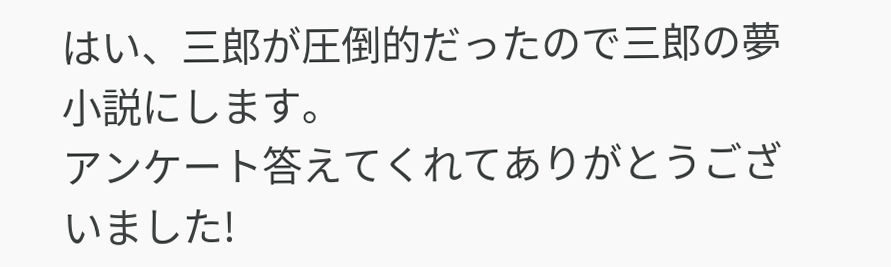はい、三郎が圧倒的だったので三郎の夢小説にします。
アンケート答えてくれてありがとうございました!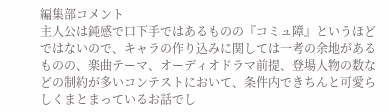編集部コメント
主人公は鈍感で口下手ではあるものの『コミュ障』というほどではないので、キャラの作り込みに関しては一考の余地があるものの、楽曲テーマ、オーディオドラマ前提、登場人物の数などの制約が多いコンテストにおいて、条件内できちんと可愛らしくまとまっているお話でし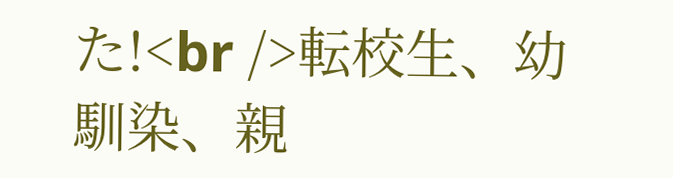た!<br />転校生、幼馴染、親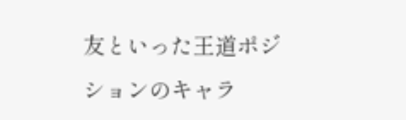友といった王道ポジションのキャラ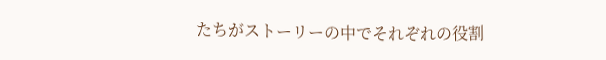たちがストーリーの中でそれぞれの役割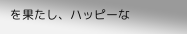を果たし、ハッピーな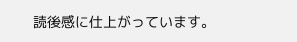読後感に仕上がっています。